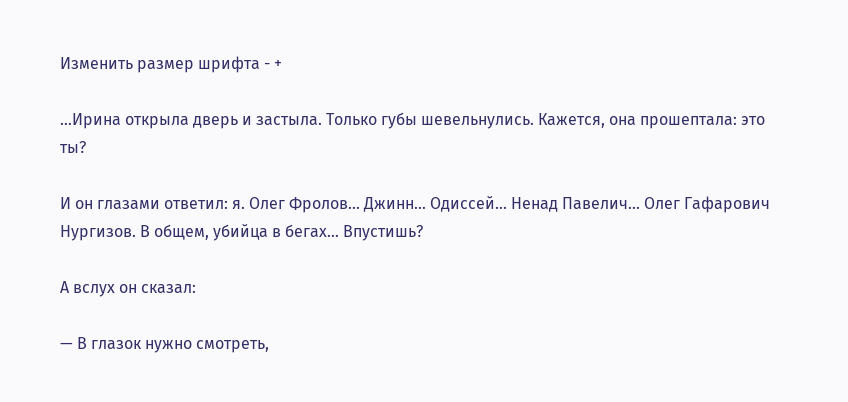Изменить размер шрифта - +

…Ирина открыла дверь и застыла. Только губы шевельнулись. Кажется, она прошептала: это ты?

И он глазами ответил: я. Олег Фролов… Джинн… Одиссей… Ненад Павелич… Олег Гафарович Нургизов. В общем, убийца в бегах… Впустишь?

А вслух он сказал:

— В глазок нужно смотреть,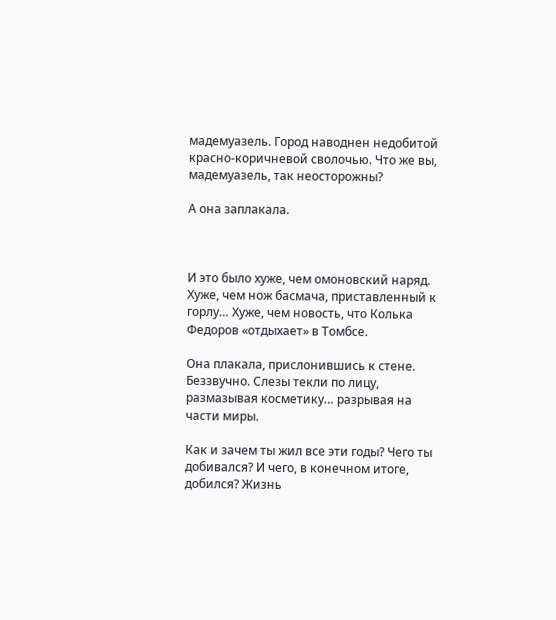мадемуазель. Город наводнен недобитой красно-коричневой сволочью. Что же вы, мадемуазель, так неосторожны?

А она заплакала.



И это было хуже, чем омоновский наряд. Хуже, чем нож басмача, приставленный к горлу… Хуже, чем новость, что Колька Федоров «отдыхает» в Томбсе.

Она плакала, прислонившись к стене. Беззвучно. Слезы текли по лицу, размазывая косметику… разрывая на части миры.

Как и зачем ты жил все эти годы? Чего ты добивался? И чего, в конечном итоге, добился? Жизнь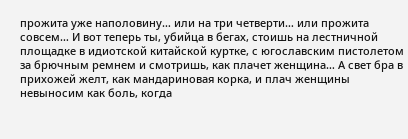прожита уже наполовину… или на три четверти… или прожита совсем… И вот теперь ты, убийца в бегах, стоишь на лестничной площадке в идиотской китайской куртке, с югославским пистолетом за брючным ремнем и смотришь, как плачет женщина… А свет бра в прихожей желт, как мандариновая корка, и плач женщины невыносим как боль, когда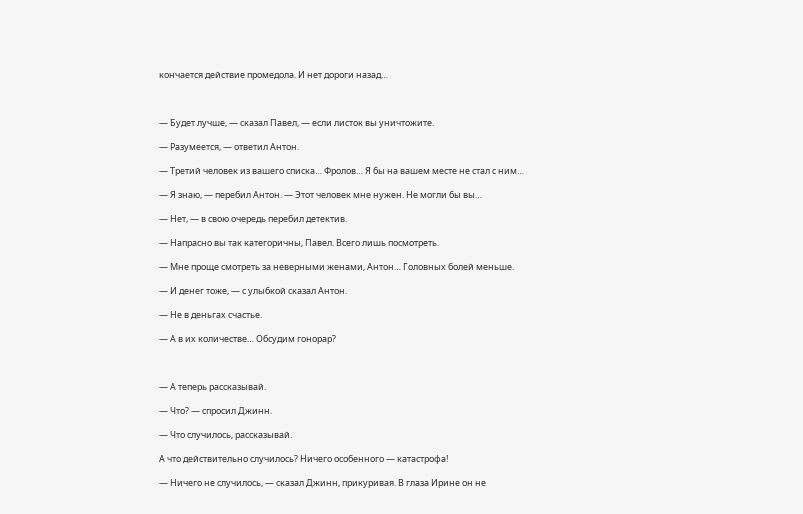кончается действие промедола. И нет дороги назад…



— Будет лучше, — сказал Павел, — если листок вы уничтожите.

— Разумеется, — ответил Антон.

— Третий человек из вашего списка… Фролов… Я бы на вашем месте не стал с ним…

— Я знаю, — перебил Антон. — Этот человек мне нужен. Не могли бы вы…

— Нет, — в свою очередь перебил детектив.

— Напрасно вы так категоричны, Павел. Всего лишь посмотреть.

— Мне проще смотреть за неверными женами, Антон… Головных болей меньше.

— И денег тоже, — с улыбкой сказал Антон.

— Не в деньгах счастье.

— А в их количестве… Обсудим гонорар?



— А теперь рассказывай.

— Что? — спросил Джинн.

— Что случилось, рассказывай.

А что действительно случилось? Ничего особенного — катастрофа!

— Ничего не случилось, — сказал Джинн, прикуривая. В глаза Ирине он не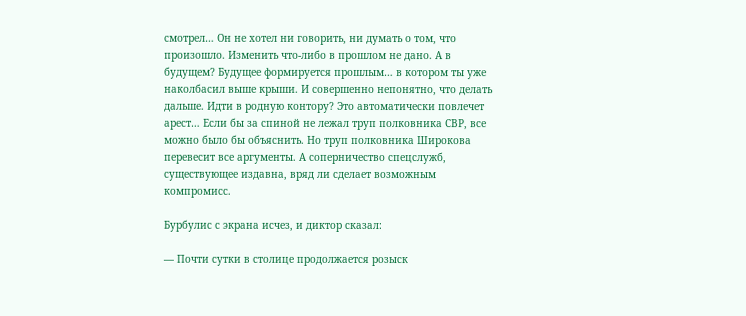смотрел… Он не хотел ни говорить, ни думать о том, что произошло. Изменить что-либо в прошлом не дано. А в будущем? Будущее формируется прошлым… в котором ты уже наколбасил выше крыши. И совершенно непонятно, что делать дальше. Идти в родную контору? Это автоматически повлечет арест… Если бы за спиной не лежал труп полковника СВР, все можно было бы объяснить. Но труп полковника Широкова перевесит все аргументы. А соперничество спецслужб, существующее издавна, вряд ли сделает возможным компромисс.

Бурбулис с экрана исчез, и диктор сказал:

— Почти сутки в столице продолжается розыск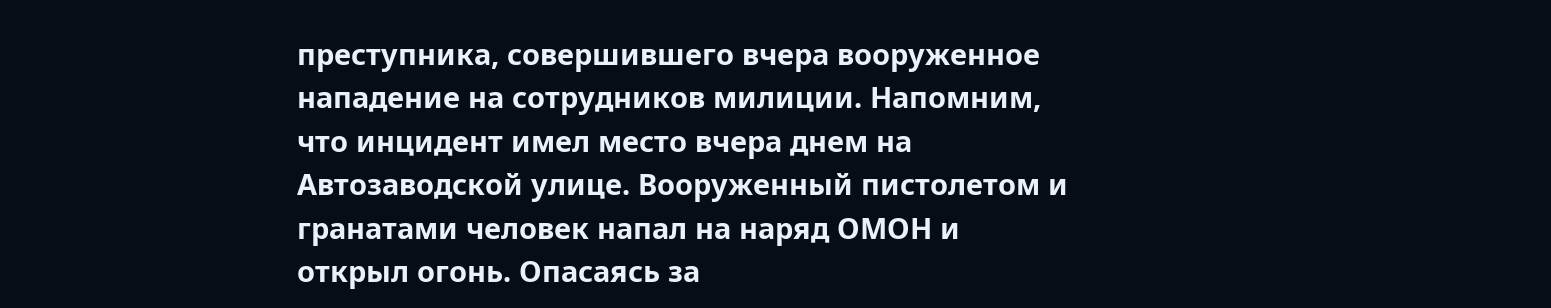преступника, совершившего вчера вооруженное нападение на сотрудников милиции. Напомним, что инцидент имел место вчера днем на Автозаводской улице. Вооруженный пистолетом и гранатами человек напал на наряд ОМОН и открыл огонь. Опасаясь за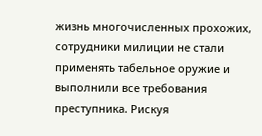жизнь многочисленных прохожих, сотрудники милиции не стали применять табельное оружие и выполнили все требования преступника. Рискуя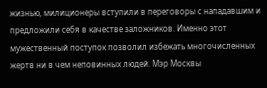жизнью, милиционеры вступили в переговоры с нападавшим и предложили себя в качестве заложников. Именно этот мужественный поступок позволил избежать многочисленных жертв ни в чем неповинных людей. Мэр Москвы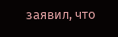заявил, что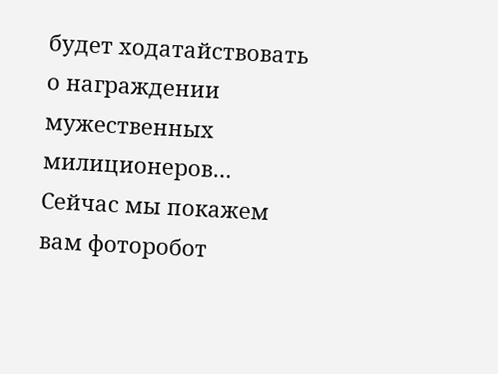будет ходатайствовать о награждении мужественных милиционеров… Сейчас мы покажем вам фоторобот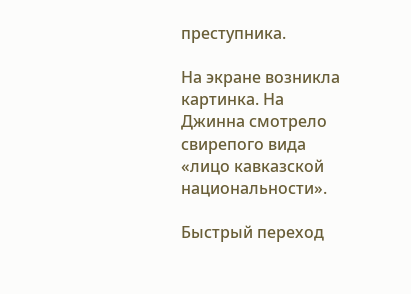преступника.

На экране возникла картинка. На Джинна смотрело свирепого вида «лицо кавказской национальности».

Быстрый переход